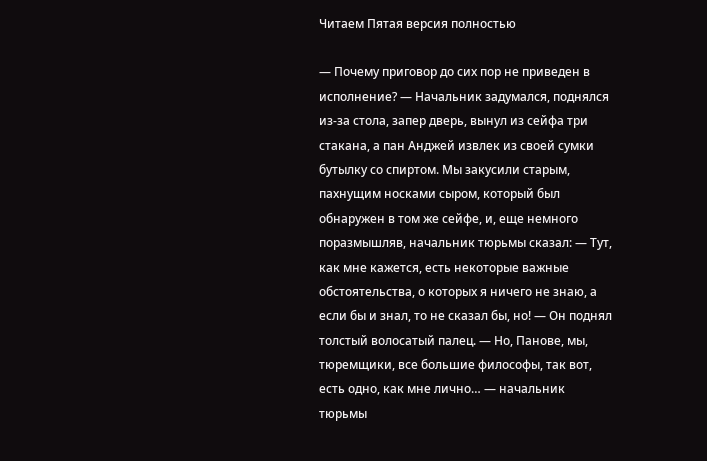Читаем Пятая версия полностью

— Почему приговор до сих пор не приведен в исполнение? — Начальник задумался, поднялся из-за стола, запер дверь, вынул из сейфа три стакана, а пан Анджей извлек из своей сумки бутылку со спиртом. Мы закусили старым, пахнущим носками сыром, который был обнаружен в том же сейфе, и, еще немного поразмышляв, начальник тюрьмы сказал: — Тут, как мне кажется, есть некоторые важные обстоятельства, о которых я ничего не знаю, а если бы и знал, то не сказал бы, но! — Он поднял толстый волосатый палец. — Но, Панове, мы, тюремщики, все большие философы, так вот, есть одно, как мне лично… — начальник тюрьмы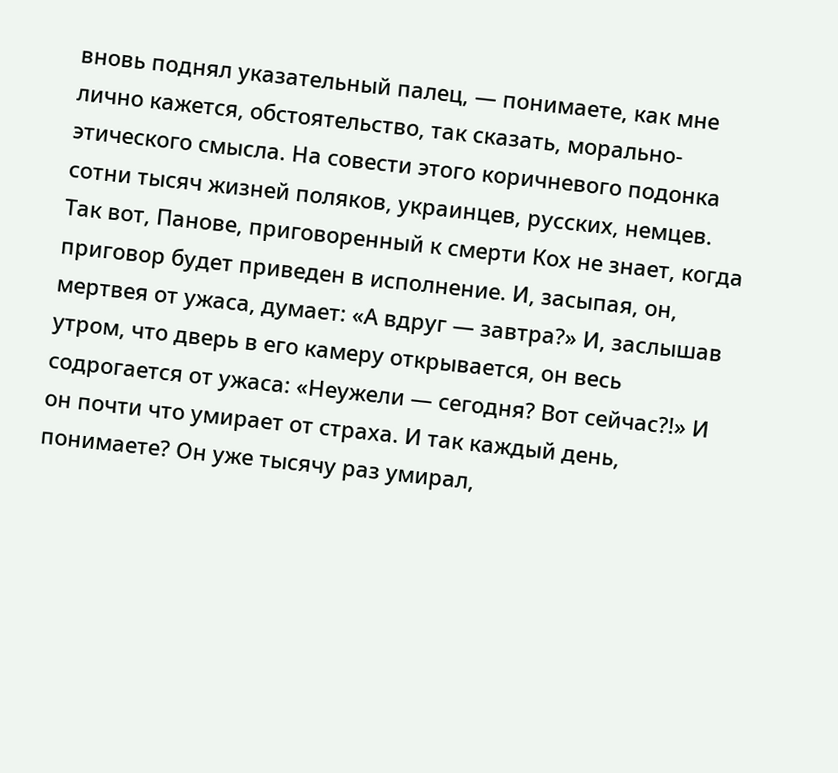вновь поднял указательный палец, — понимаете, как мне лично кажется, обстоятельство, так сказать, морально-этического смысла. На совести этого коричневого подонка сотни тысяч жизней поляков, украинцев, русских, немцев. Так вот, Панове, приговоренный к смерти Кох не знает, когда приговор будет приведен в исполнение. И, засыпая, он, мертвея от ужаса, думает: «А вдруг — завтра?» И, заслышав утром, что дверь в его камеру открывается, он весь содрогается от ужаса: «Неужели — сегодня? Вот сейчас?!» И он почти что умирает от страха. И так каждый день, понимаете? Он уже тысячу раз умирал,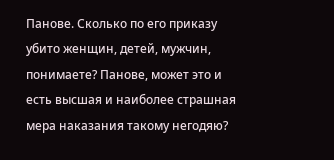Панове. Сколько по его приказу убито женщин, детей, мужчин, понимаете? Панове, может это и есть высшая и наиболее страшная мера наказания такому негодяю?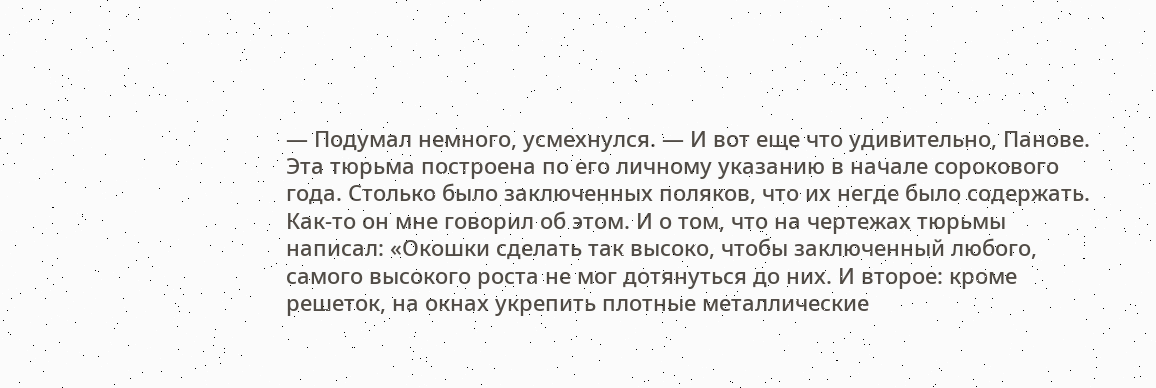— Подумал немного, усмехнулся. — И вот еще что удивительно, Панове. Эта тюрьма построена по его личному указанию в начале сорокового года. Столько было заключенных поляков, что их негде было содержать. Как-то он мне говорил об этом. И о том, что на чертежах тюрьмы написал: «Окошки сделать так высоко, чтобы заключенный любого, самого высокого роста не мог дотянуться до них. И второе: кроме решеток, на окнах укрепить плотные металлические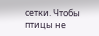сетки. Чтобы птицы не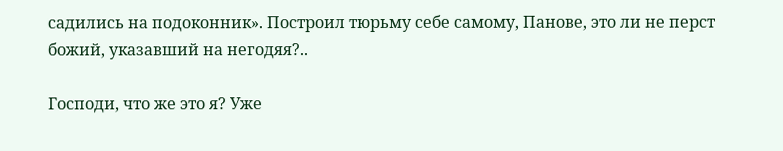садились на подоконник». Построил тюрьму себе самому, Панове, это ли не перст божий, указавший на негодяя?..

Господи, что же это я? Уже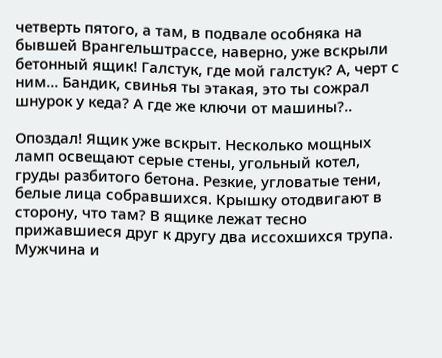четверть пятого, а там, в подвале особняка на бывшей Врангельштрассе, наверно, уже вскрыли бетонный ящик! Галстук, где мой галстук? А, черт с ним… Бандик, свинья ты этакая, это ты сожрал шнурок у кеда? А где же ключи от машины?..

Опоздал! Ящик уже вскрыт. Несколько мощных ламп освещают серые стены, угольный котел, груды разбитого бетона. Резкие, угловатые тени, белые лица собравшихся. Крышку отодвигают в сторону, что там? В ящике лежат тесно прижавшиеся друг к другу два иссохшихся трупа. Мужчина и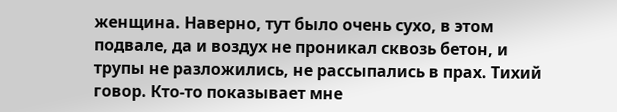женщина. Наверно, тут было очень сухо, в этом подвале, да и воздух не проникал сквозь бетон, и трупы не разложились, не рассыпались в прах. Тихий говор. Кто-то показывает мне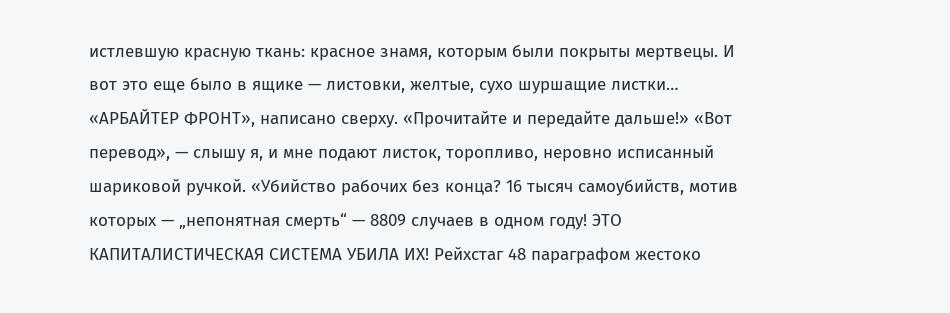истлевшую красную ткань: красное знамя, которым были покрыты мертвецы. И вот это еще было в ящике — листовки, желтые, сухо шуршащие листки… «АРБАЙТЕР ФРОНТ», написано сверху. «Прочитайте и передайте дальше!» «Вот перевод», — слышу я, и мне подают листок, торопливо, неровно исписанный шариковой ручкой. «Убийство рабочих без конца? 16 тысяч самоубийств, мотив которых — „непонятная смерть“ — 8809 случаев в одном году! ЭТО КАПИТАЛИСТИЧЕСКАЯ СИСТЕМА УБИЛА ИХ! Рейхстаг 48 параграфом жестоко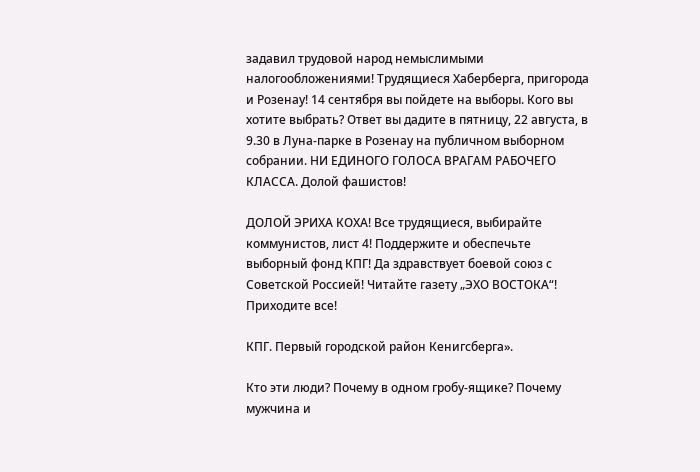задавил трудовой народ немыслимыми налогообложениями! Трудящиеся Хаберберга, пригорода и Розенау! 14 сентября вы пойдете на выборы. Кого вы хотите выбрать? Ответ вы дадите в пятницу, 22 августа, в 9.30 в Луна-парке в Розенау на публичном выборном собрании. НИ ЕДИНОГО ГОЛОСА ВРАГАМ РАБОЧЕГО КЛАССА. Долой фашистов!

ДОЛОЙ ЭРИХА КОХА! Все трудящиеся, выбирайте коммунистов, лист 4! Поддержите и обеспечьте выборный фонд КПГ! Да здравствует боевой союз с Советской Россией! Читайте газету „ЭХО ВОСТОКА“! Приходите все!

КПГ. Первый городской район Кенигсберга».

Кто эти люди? Почему в одном гробу-ящике? Почему мужчина и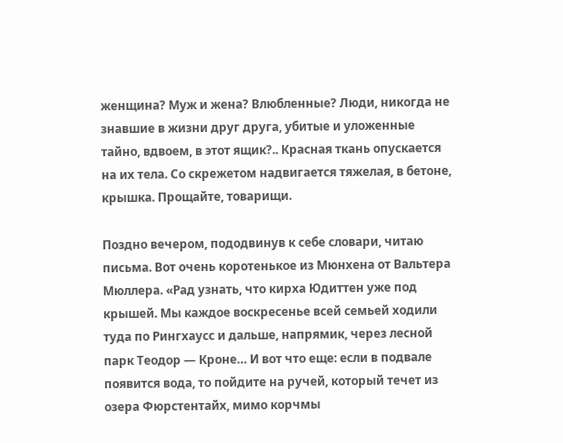женщина? Муж и жена? Влюбленные? Люди, никогда не знавшие в жизни друг друга, убитые и уложенные тайно, вдвоем, в этот ящик?.. Красная ткань опускается на их тела. Со скрежетом надвигается тяжелая, в бетоне, крышка. Прощайте, товарищи.

Поздно вечером, пододвинув к себе словари, читаю письма. Вот очень коротенькое из Мюнхена от Вальтера Мюллера. «Рад узнать, что кирха Юдиттен уже под крышей. Мы каждое воскресенье всей семьей ходили туда по Рингхаусс и дальше, напрямик, через лесной парк Теодор — Кроне… И вот что еще: если в подвале появится вода, то пойдите на ручей, который течет из озера Фюрстентайх, мимо корчмы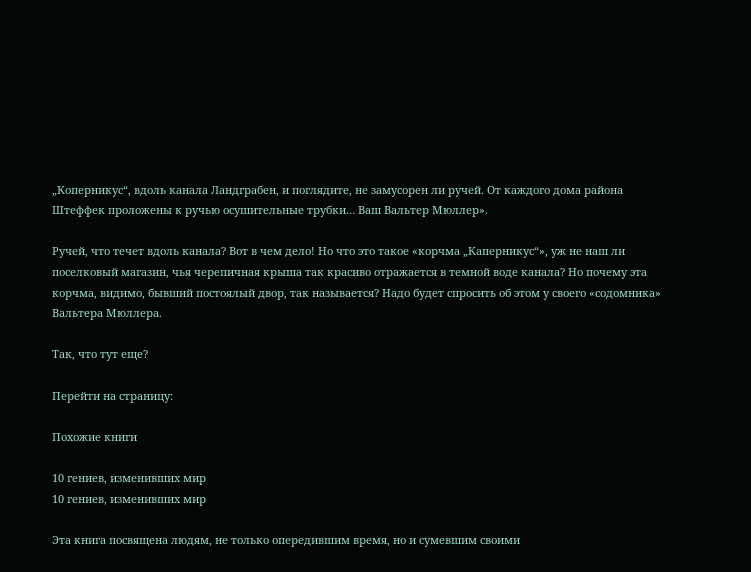„Коперникус“, вдоль канала Ландграбен, и поглядите, не замусорен ли ручей. От каждого дома района Штеффек проложены к ручью осушительные трубки… Ваш Вальтер Мюллер».

Ручей, что течет вдоль канала? Вот в чем дело! Но что это такое «корчма „Каперникус“», уж не наш ли поселковый магазин, чья черепичная крыша так красиво отражается в темной воде канала? Но почему эта корчма, видимо, бывший постоялый двор, так называется? Надо будет спросить об этом у своего «содомника» Вальтера Мюллера.

Так, что тут еще?

Перейти на страницу:

Похожие книги

10 гениев, изменивших мир
10 гениев, изменивших мир

Эта книга посвящена людям, не только опередившим время, но и сумевшим своими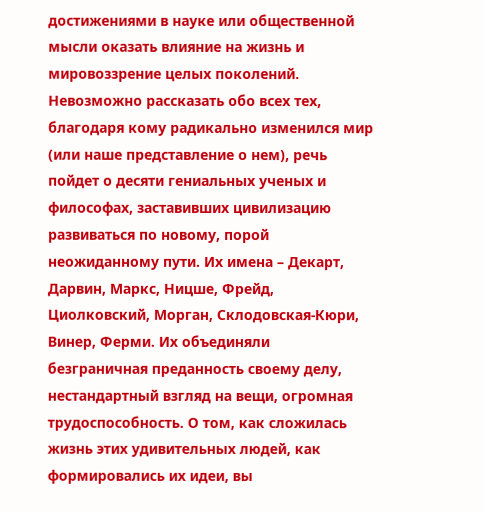достижениями в науке или общественной мысли оказать влияние на жизнь и мировоззрение целых поколений. Невозможно рассказать обо всех тех, благодаря кому радикально изменился мир (или наше представление о нем), речь пойдет о десяти гениальных ученых и философах, заставивших цивилизацию развиваться по новому, порой неожиданному пути. Их имена – Декарт, Дарвин, Маркс, Ницше, Фрейд, Циолковский, Морган, Склодовская-Кюри, Винер, Ферми. Их объединяли безграничная преданность своему делу, нестандартный взгляд на вещи, огромная трудоспособность. О том, как сложилась жизнь этих удивительных людей, как формировались их идеи, вы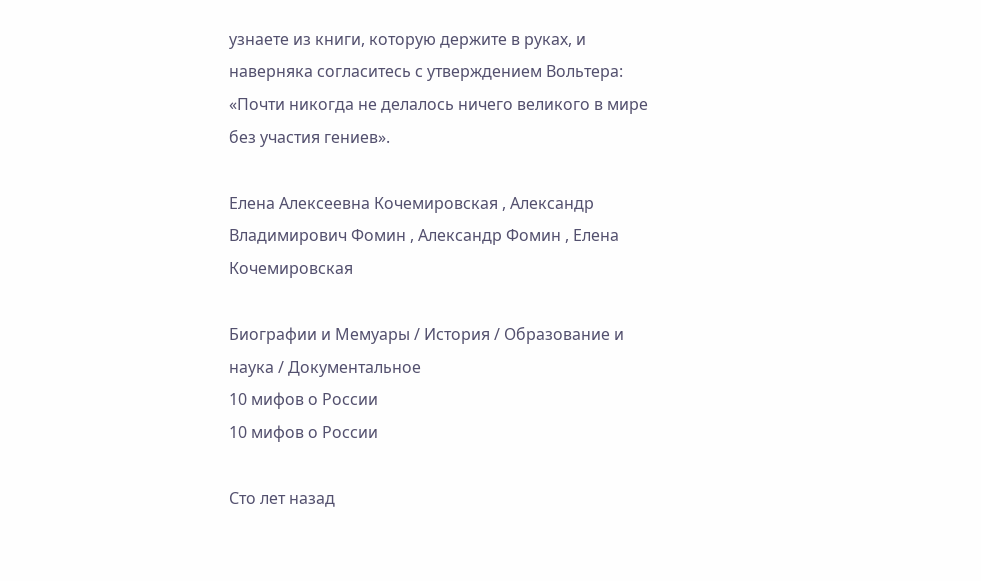узнаете из книги, которую держите в руках, и наверняка согласитесь с утверждением Вольтера: «Почти никогда не делалось ничего великого в мире без участия гениев».

Елена Алексеевна Кочемировская , Александр Владимирович Фомин , Александр Фомин , Елена Кочемировская

Биографии и Мемуары / История / Образование и наука / Документальное
10 мифов о России
10 мифов о России

Сто лет назад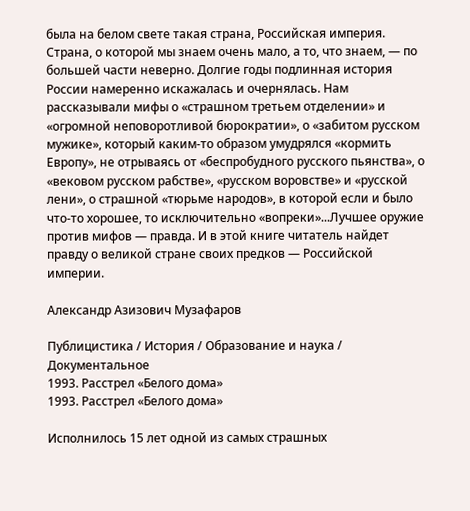была на белом свете такая страна, Российская империя. Страна, о которой мы знаем очень мало, а то, что знаем, — по большей части неверно. Долгие годы подлинная история России намеренно искажалась и очернялась. Нам рассказывали мифы о «страшном третьем отделении» и «огромной неповоротливой бюрократии», о «забитом русском мужике», который каким-то образом умудрялся «кормить Европу», не отрываясь от «беспробудного русского пьянства», о «вековом русском рабстве», «русском воровстве» и «русской лени», о страшной «тюрьме народов», в которой если и было что-то хорошее, то исключительно «вопреки»...Лучшее оружие против мифов — правда. И в этой книге читатель найдет правду о великой стране своих предков — Российской империи.

Александр Азизович Музафаров

Публицистика / История / Образование и наука / Документальное
1993. Расстрел «Белого дома»
1993. Расстрел «Белого дома»

Исполнилось 15 лет одной из самых страшных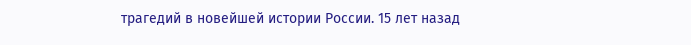трагедий в новейшей истории России. 15 лет назад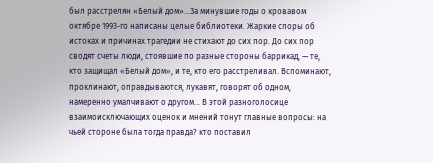был расстрелян «Белый дом»…За минувшие годы о кровавом октябре 1993-го написаны целые библиотеки. Жаркие споры об истоках и причинах трагедии не стихают до сих пор. До сих пор сводят счеты люди, стоявшие по разные стороны баррикад, — те, кто защищал «Белый дом», и те, кто его расстреливал. Вспоминают, проклинают, оправдываются, лукавят, говорят об одном, намеренно умалчивают о другом… В этой разноголосице взаимоисключающих оценок и мнений тонут главные вопросы: на чьей стороне была тогда правда? кто поставил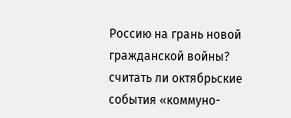Россию на грань новой гражданской войны? считать ли октябрьские события «коммуно-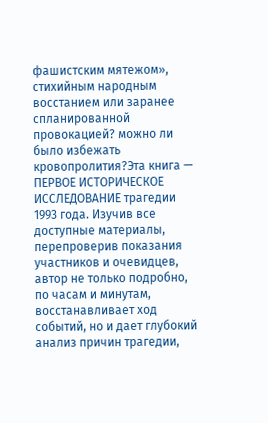фашистским мятежом», стихийным народным восстанием или заранее спланированной провокацией? можно ли было избежать кровопролития?Эта книга — ПЕРВОЕ ИСТОРИЧЕСКОЕ ИССЛЕДОВАНИЕ трагедии 1993 года. Изучив все доступные материалы, перепроверив показания участников и очевидцев, автор не только подробно, по часам и минутам, восстанавливает ход событий, но и дает глубокий анализ причин трагедии,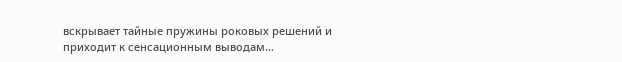вскрывает тайные пружины роковых решений и приходит к сенсационным выводам…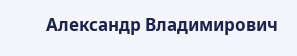Александр Владимирович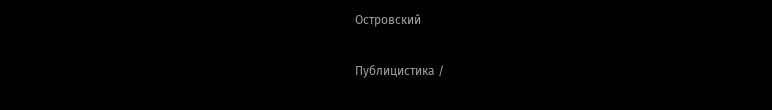Островский

Публицистика /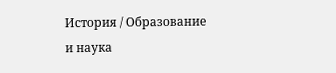История / Образование и наука